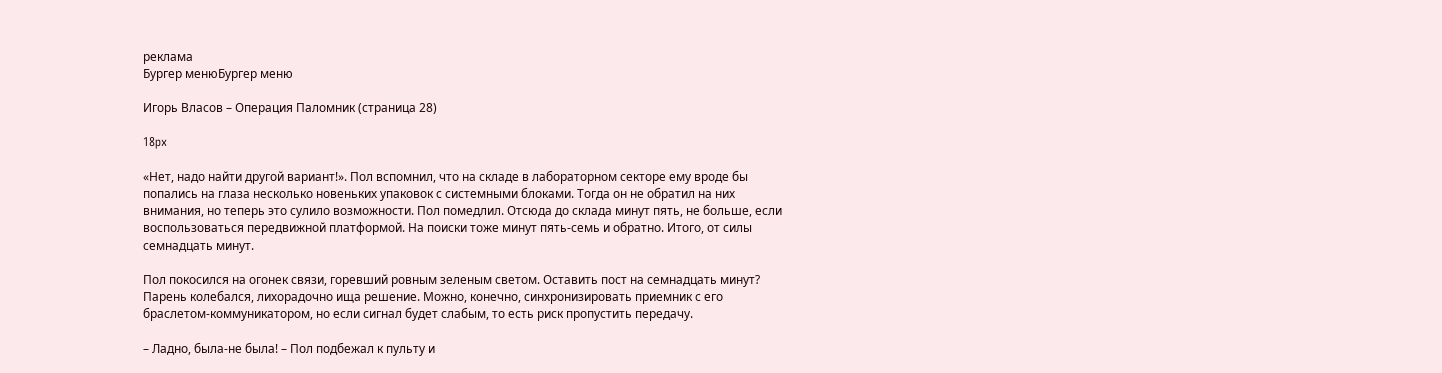реклама
Бургер менюБургер меню

Игорь Власов – Операция Паломник (страница 28)

18px

«Нет, надо найти другой вариант!». Пол вспомнил, что на складе в лабораторном секторе ему вроде бы попались на глаза несколько новеньких упаковок с системными блоками. Тогда он не обратил на них внимания, но теперь это сулило возможности. Пол помедлил. Отсюда до склада минут пять, не больше, если воспользоваться передвижной платформой. На поиски тоже минут пять-семь и обратно. Итого, от силы семнадцать минут.

Пол покосился на огонек связи, горевший ровным зеленым светом. Оставить пост на семнадцать минут? Парень колебался, лихорадочно ища решение. Можно, конечно, синхронизировать приемник с его браслетом-коммуникатором, но если сигнал будет слабым, то есть риск пропустить передачу.

– Ладно, была-не была! – Пол подбежал к пульту и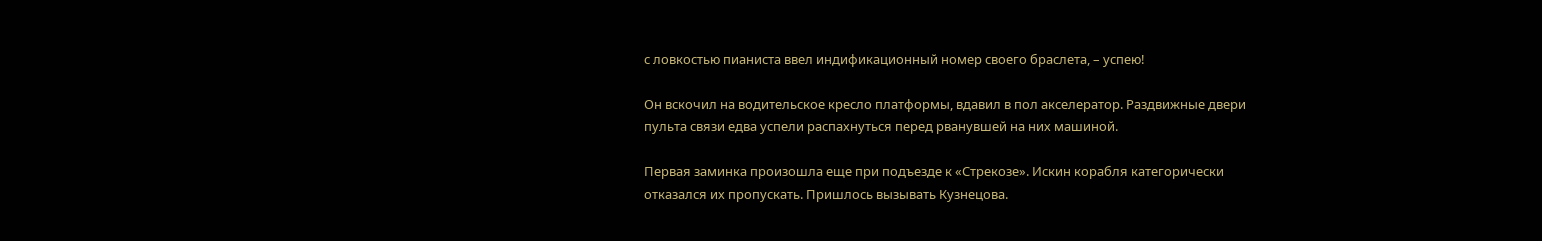с ловкостью пианиста ввел индификационный номер своего браслета, – успею!

Он вскочил на водительское кресло платформы, вдавил в пол акселератор. Раздвижные двери пульта связи едва успели распахнуться перед рванувшей на них машиной.

Первая заминка произошла еще при подъезде к «Стрекозе». Искин корабля категорически отказался их пропускать. Пришлось вызывать Кузнецова.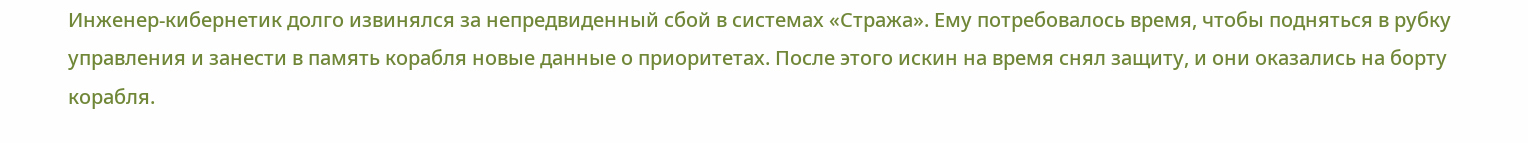Инженер-кибернетик долго извинялся за непредвиденный сбой в системах «Стража». Ему потребовалось время, чтобы подняться в рубку управления и занести в память корабля новые данные о приоритетах. После этого искин на время снял защиту, и они оказались на борту корабля.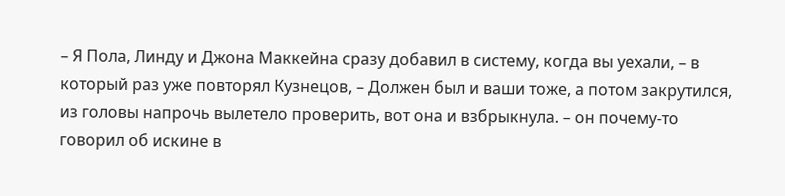– Я Пола, Линду и Джона Маккейна сразу добавил в систему, когда вы уехали, – в который раз уже повторял Кузнецов, – Должен был и ваши тоже, а потом закрутился, из головы напрочь вылетело проверить, вот она и взбрыкнула. – он почему-то говорил об искине в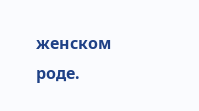женском роде.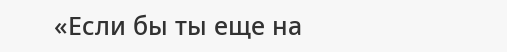«Если бы ты еще на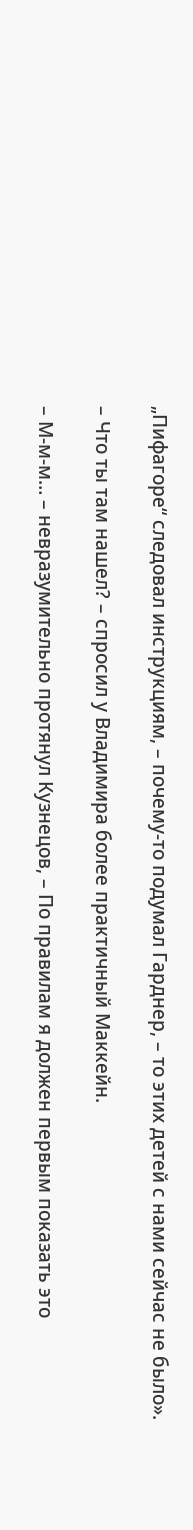„Пифагоре“ следовал инструкциям, – почему-то подумал Гарднер, – то этих детей с нами сейчас не было».

– Что ты там нашел? – спросил у Владимира более практичный Маккейн.

– М-м-м… – невразумительно протянул Кузнецов, – По правилам я должен первым показать это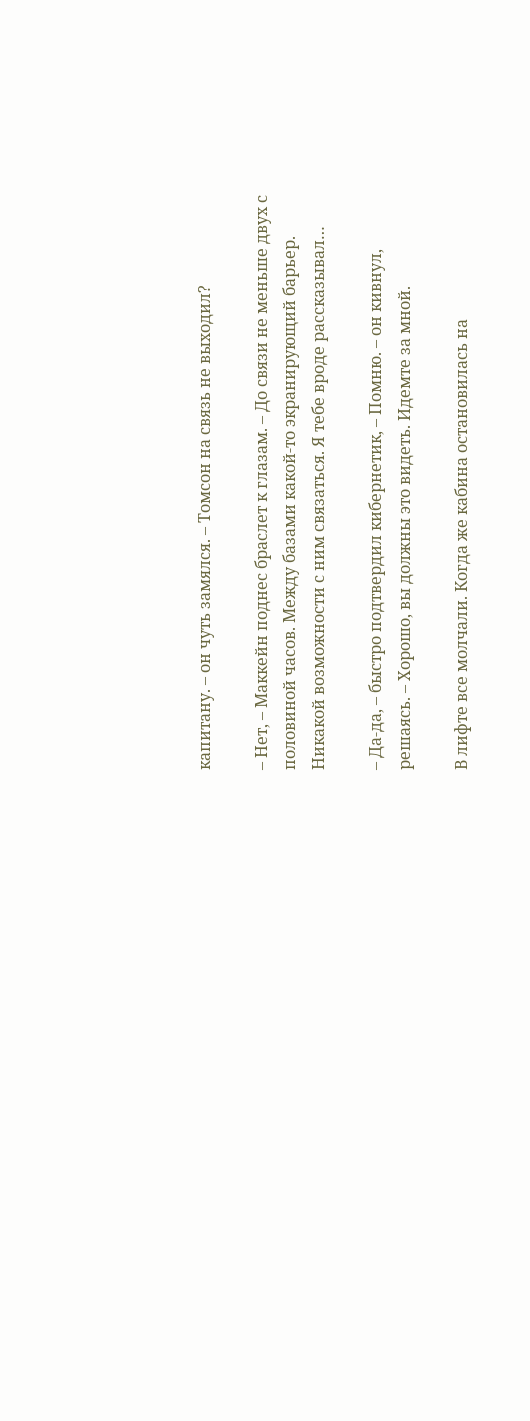капитану. – он чуть замялся. – Томсон на связь не выходил?

– Нет, – Маккейн поднес браслет к глазам. – До связи не меньше двух с половиной часов. Между базами какой-то экранирующий барьер. Никакой возможности с ним связаться. Я тебе вроде рассказывал…

– Да-да, – быстро подтвердил кибернетик, – Помню. – он кивнул, решаясь. – Хорошо, вы должны это видеть. Идемте за мной.

В лифте все молчали. Когда же кабина остановилась на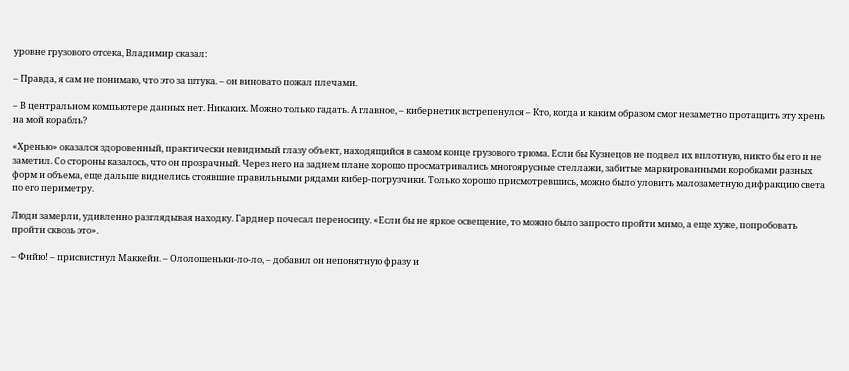уровне грузового отсека, Владимир сказал:

– Правда, я сам не понимаю, что это за штука. – он виновато пожал плечами.

– В центральном компьютере данных нет. Никаких. Можно только гадать. А главное, – кибернетик встрепенулся – Кто, когда и каким образом смог незаметно протащить эту хрень на мой корабль?

«Хренью» оказался здоровенный, практически невидимый глазу объект, находящийся в самом конце грузового трюма. Если бы Кузнецов не подвел их вплотную, никто бы его и не заметил. Со стороны казалось, что он прозрачный. Через него на заднем плане хорошо просматривались многоярусные стеллажи, забитые маркированными коробками разных форм и объема, еще дальше виднелись стоявшие правильными рядами кибер-погрузчики. Только хорошо присмотревшись, можно было уловить малозаметную дифракцию света по его периметру.

Люди замерли, удивленно разглядывая находку. Гарднер почесал переносицу. «Если бы не яркое освещение, то можно было запросто пройти мимо, а еще хуже, попробовать пройти сквозь это».

– Фийю! – присвистнул Маккейн. – Ололошеньки-ло-ло, – добавил он непонятную фразу и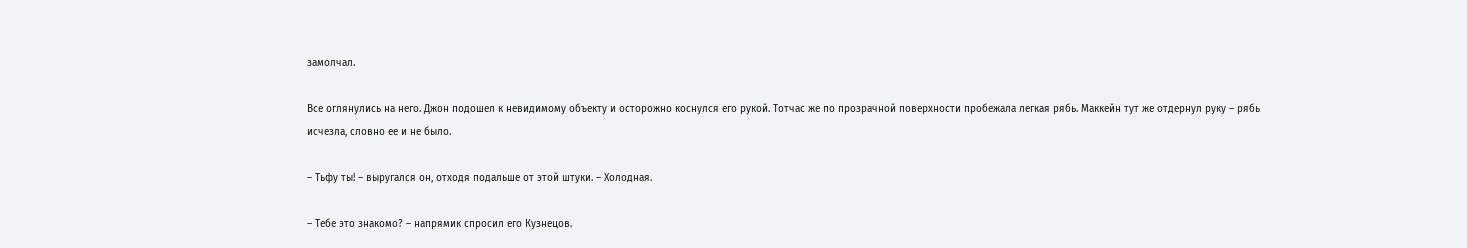замолчал.

Все оглянулись на него. Джон подошел к невидимому объекту и осторожно коснулся его рукой. Тотчас же по прозрачной поверхности пробежала легкая рябь. Маккейн тут же отдернул руку – рябь исчезла, словно ее и не было.

– Тьфу ты! – выругался он, отходя подальше от этой штуки. – Холодная.

– Тебе это знакомо? – напрямик спросил его Кузнецов.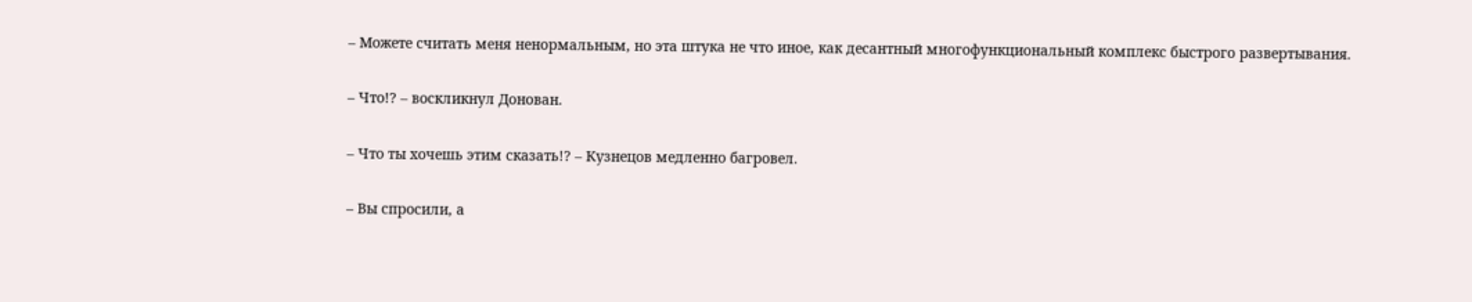– Можете считать меня ненормальным, но эта штука не что иное, как десантный многофункциональный комплекс быстрого развертывания.

– Что!? – воскликнул Донован.

– Что ты хочешь этим сказать!? – Кузнецов медленно багровел.

– Вы спросили, а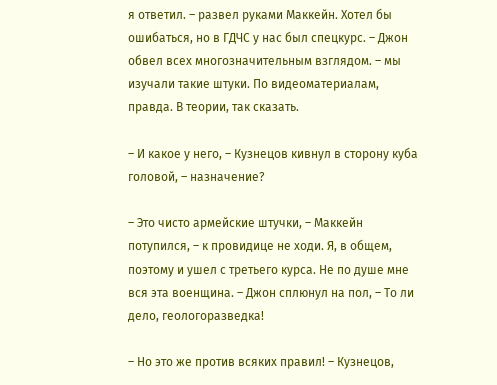я ответил. – развел руками Маккейн. Хотел бы ошибаться, но в ГДЧС у нас был спецкурс. – Джон обвел всех многозначительным взглядом. – мы изучали такие штуки. По видеоматериалам, правда. В теории, так сказать.

– И какое у него, – Кузнецов кивнул в сторону куба головой, – назначение?

– Это чисто армейские штучки, – Маккейн потупился, – к провидице не ходи. Я, в общем, поэтому и ушел с третьего курса. Не по душе мне вся эта военщина. – Джон сплюнул на пол, – То ли дело, геологоразведка!

– Но это же против всяких правил! – Кузнецов,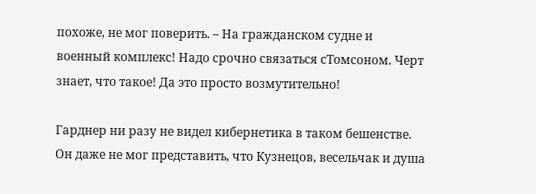похоже, не мог поверить. – На гражданском судне и военный комплекс! Надо срочно связаться сТомсоном. Черт знает, что такое! Да это просто возмутительно!

Гарднер ни разу не видел кибернетика в таком бешенстве. Он даже не мог представить, что Кузнецов, весельчак и душа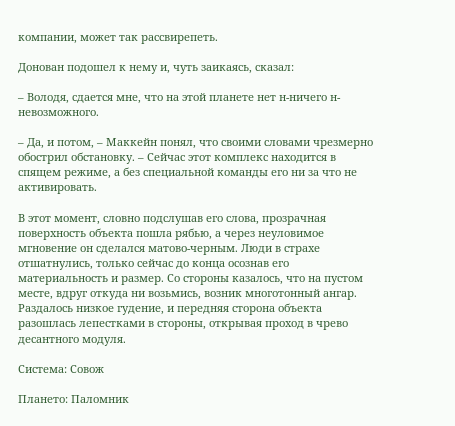компании, может так рассвирепеть.

Донован подошел к нему и, чуть заикаясь, сказал:

– Володя, сдается мне, что на этой планете нет н-ничего н-невозможного.

– Да, и потом, – Маккейн понял, что своими словами чрезмерно обострил обстановку. – Сейчас этот комплекс находится в спящем режиме, а без специальной команды его ни за что не активировать.

В этот момент, словно подслушав его слова, прозрачная поверхность объекта пошла рябью, а через неуловимое мгновение он сделался матово-черным. Люди в страхе отшатнулись, только сейчас до конца осознав его материальность и размер. Со стороны казалось, что на пустом месте, вдруг откуда ни возьмись, возник многотонный ангар. Раздалось низкое гудение, и передняя сторона объекта разошлась лепестками в стороны, открывая проход в чрево десантного модуля.

Система: Совож

Плането: Паломник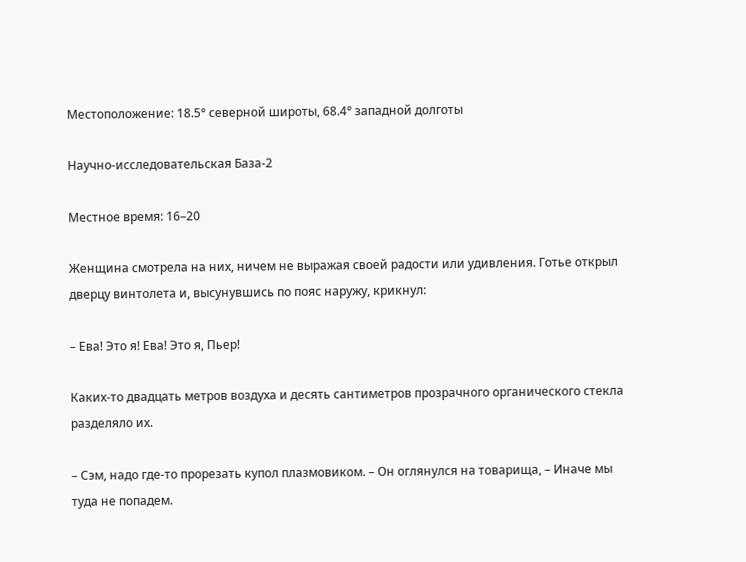Местоположение: 18.5° северной широты, 68.4° западной долготы

Научно-исследовательская База-2

Местное время: 16–20

Женщина смотрела на них, ничем не выражая своей радости или удивления. Готье открыл дверцу винтолета и, высунувшись по пояс наружу, крикнул:

– Ева! Это я! Ева! Это я, Пьер!

Каких-то двадцать метров воздуха и десять сантиметров прозрачного органического стекла разделяло их.

– Сэм, надо где-то прорезать купол плазмовиком. – Он оглянулся на товарища, – Иначе мы туда не попадем.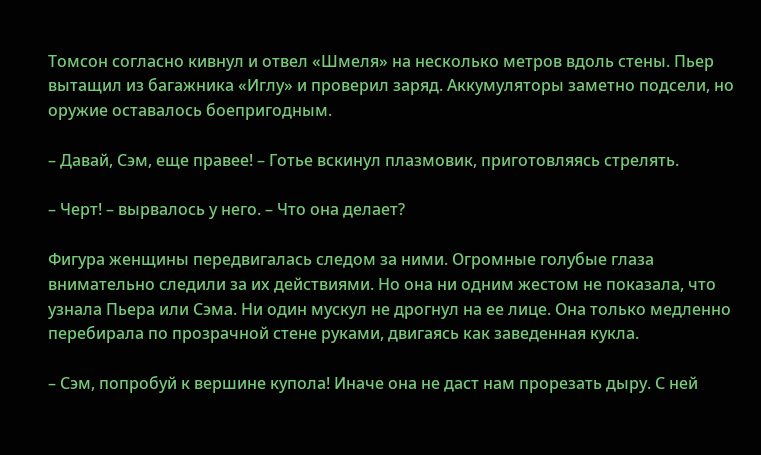Томсон согласно кивнул и отвел «Шмеля» на несколько метров вдоль стены. Пьер вытащил из багажника «Иглу» и проверил заряд. Аккумуляторы заметно подсели, но оружие оставалось боепригодным.

– Давай, Сэм, еще правее! – Готье вскинул плазмовик, приготовляясь стрелять.

– Черт! – вырвалось у него. – Что она делает?

Фигура женщины передвигалась следом за ними. Огромные голубые глаза внимательно следили за их действиями. Но она ни одним жестом не показала, что узнала Пьера или Сэма. Ни один мускул не дрогнул на ее лице. Она только медленно перебирала по прозрачной стене руками, двигаясь как заведенная кукла.

– Сэм, попробуй к вершине купола! Иначе она не даст нам прорезать дыру. С ней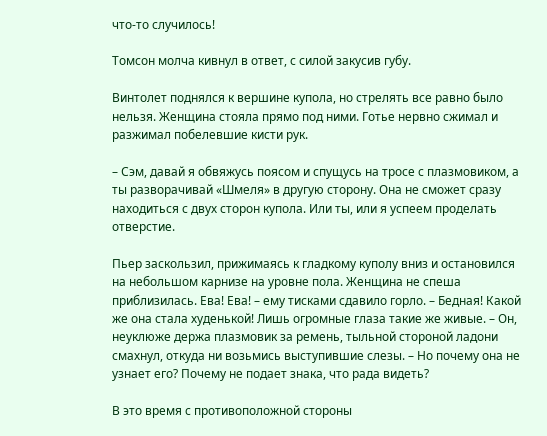что-то случилось!

Томсон молча кивнул в ответ, с силой закусив губу.

Винтолет поднялся к вершине купола, но стрелять все равно было нельзя. Женщина стояла прямо под ними. Готье нервно сжимал и разжимал побелевшие кисти рук.

– Сэм, давай я обвяжусь поясом и спущусь на тросе с плазмовиком, а ты разворачивай «Шмеля» в другую сторону. Она не сможет сразу находиться с двух сторон купола. Или ты, или я успеем проделать отверстие.

Пьер заскользил, прижимаясь к гладкому куполу вниз и остановился на небольшом карнизе на уровне пола. Женщина не спеша приблизилась. Ева! Ева! – ему тисками сдавило горло. – Бедная! Какой же она стала худенькой! Лишь огромные глаза такие же живые. – Он, неуклюже держа плазмовик за ремень, тыльной стороной ладони смахнул, откуда ни возьмись выступившие слезы. – Но почему она не узнает его? Почему не подает знака, что рада видеть?

В это время с противоположной стороны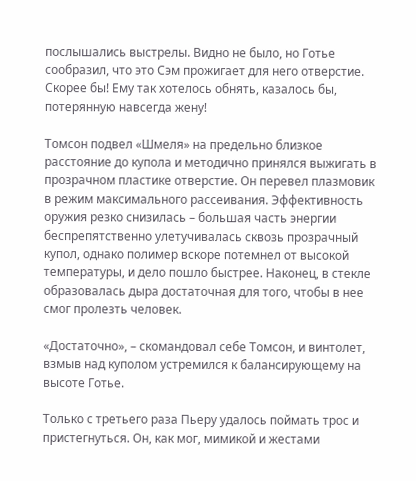послышались выстрелы. Видно не было, но Готье сообразил, что это Сэм прожигает для него отверстие. Скорее бы! Ему так хотелось обнять, казалось бы, потерянную навсегда жену!

Томсон подвел «Шмеля» на предельно близкое расстояние до купола и методично принялся выжигать в прозрачном пластике отверстие. Он перевел плазмовик в режим максимального рассеивания. Эффективность оружия резко снизилась – большая часть энергии беспрепятственно улетучивалась сквозь прозрачный купол, однако полимер вскоре потемнел от высокой температуры, и дело пошло быстрее. Наконец, в стекле образовалась дыра достаточная для того, чтобы в нее смог пролезть человек.

«Достаточно», – скомандовал себе Томсон, и винтолет, взмыв над куполом устремился к балансирующему на высоте Готье.

Только с третьего раза Пьеру удалось поймать трос и пристегнуться. Он, как мог, мимикой и жестами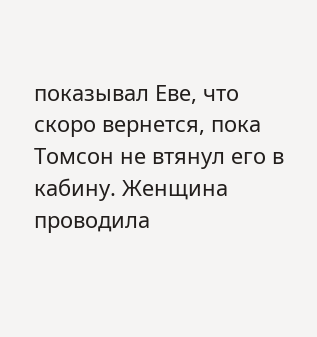показывал Еве, что скоро вернется, пока Томсон не втянул его в кабину. Женщина проводила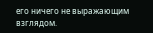его ничего не выражающим взглядом.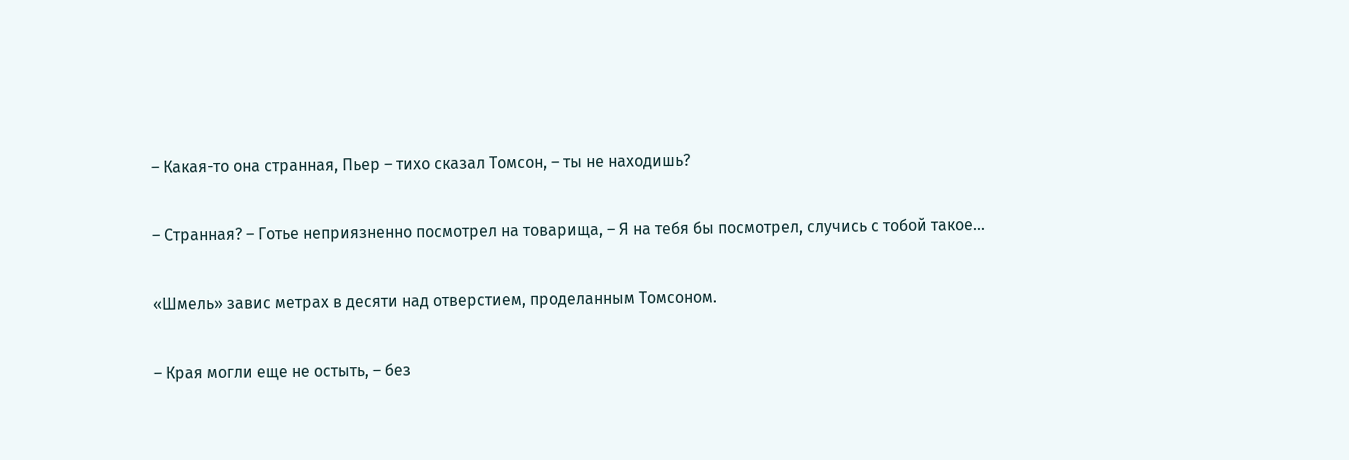– Какая-то она странная, Пьер – тихо сказал Томсон, – ты не находишь?

– Странная? – Готье неприязненно посмотрел на товарища, – Я на тебя бы посмотрел, случись с тобой такое…

«Шмель» завис метрах в десяти над отверстием, проделанным Томсоном.

– Края могли еще не остыть, – без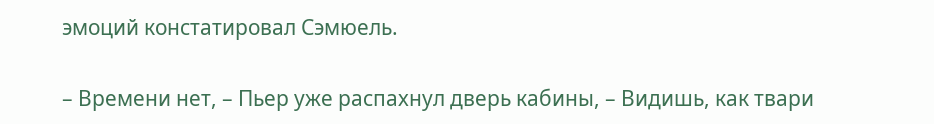эмоций констатировал Сэмюель.

– Времени нет, – Пьер уже распахнул дверь кабины, – Видишь, как твари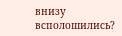внизу всполошились?